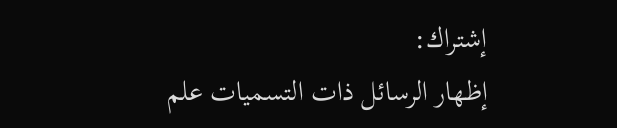إشتراك:
إظهار الرسائل ذات التسميات علم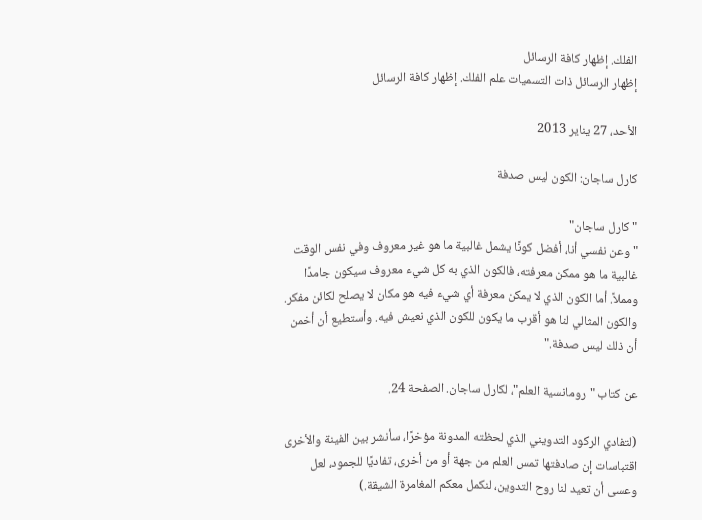الفلك. إظهار كافة الرسائل
إظهار الرسائل ذات التسميات علم الفلك. إظهار كافة الرسائل

الأحد، 27 يناير 2013

كارل ساجان: الكون ليس صدفة

"كارل ساجان"
"وعن نفسي أنا، أفضل كونًا يشمل غالبية ما هو غير معروف وفي نفس الوقت غالبية ما هو ممكن معرفته، فالكون الذي به كل شيء معروف سيكون جامدًا ومملاً. أما الكون الذي لا يمكن معرفة أي شيء فيه هو مكان لا يصلح لكائن مفكر. والكون المثالي لنا هو أقرب ما يكون للكون الذي نعيش فيه. وأستطيع أن أخمن أن ذلك ليس صدفة."

عن كتاب "رومانسية العلم"، لكارل ساجان. الصفحة 24.

(لتفادي الركود التدويني الذي لحظته المدونة مؤخرًا، سأنشر بين الفينة والأخرى اقتباسات إن صادفتها تمس العلم من جهة أو من أخرى، تفاديًا للجمود، لعل وعسى أن تعيد لنا روح التدوين، لنكمل معكم المغامرة الشيقة.)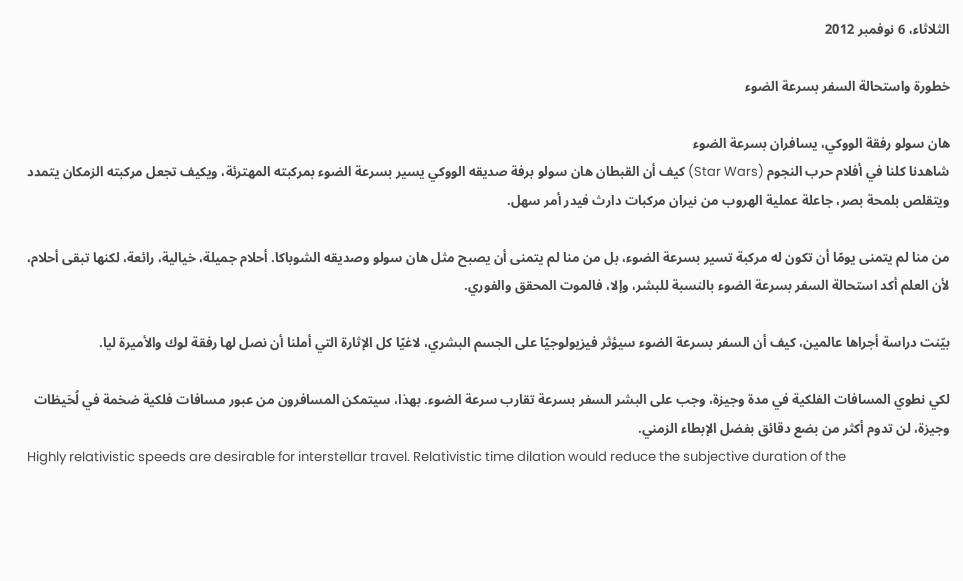الثلاثاء، 6 نوفمبر 2012

خطورة واستحالة السفر بسرعة الضوء

هان سولو رفقة الووكي، يسافران بسرعة الضوء
شاهدنا كلنا في أفلام حرب النجوم (Star Wars) كيف أن القبطان هان سولو برفة صديقه الووكي يسير بسرعة الضوء بمركبته المهترئة، ويكيف تجعل مركبته الزمكان يتمدد ويتقلص بلمحة بصر، جاعلة عملية الهروب من نيران مركبات دارث فيدر أمر سهل.

من منا لم يتمنى يومًا أن تكون له مركبة تسير بسرعة الضوء، بل من منا لم يتمنى أن يصبح مثل هان سولو وصديقه الشوباكا. أحلام جميلة، خيالية، رائعة، لكنها تبقى أحلام، لأن العلم أكد استحالة السفر بسرعة الضوء بالنسبة للبشر، وإلا، فالموت المحقق والفوري.

بيّنت دراسة أجراها عالمين، كيف أن السفر بسرعة الضوء سيؤثر فيزيولوجيًا على الجسم البشري، لاغيًا كل الإثارة التي أملنا أن نصل لها رفقة لوك والأميرة ليا.

لكي نطوي المسافات الفلكية في مدة وجيزة، وجب على البشر السفر بسرعة تقارب سرعة الضوء. بهذا، سيتمكن المسافرون من عبور مسافات فلكية ضخمة في لُحَيظات وجيزة، لن تدوم أكثر من بضع دقائق بفضل الإبطاء الزمني.
Highly relativistic speeds are desirable for interstellar travel. Relativistic time dilation would reduce the subjective duration of the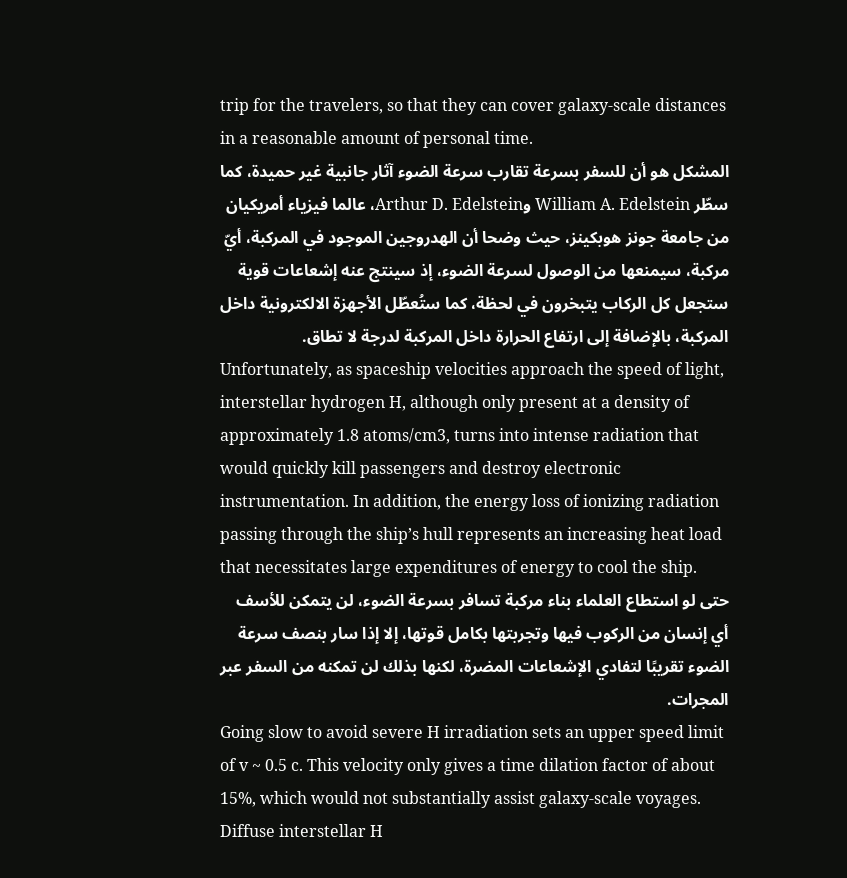trip for the travelers, so that they can cover galaxy-scale distances in a reasonable amount of personal time.
المشكل هو أن للسفر بسرعة تقارب سرعة الضوء آثار جانبية غير حميدة، كما سطّر William A. Edelstein وArthur D. Edelstein، عالما فيزياء أمريكيان من جامعة جونز هوبكينز، حيث وضحا أن الهدروجين الموجود في المركبة، أيّ مركبة، سيمنعها من الوصول لسرعة الضوء، إذ سينتج عنه إشعاعات قوية ستجعل كل الركاب يتبخرون في لحظة، كما ستُعطّل الأجهزة الالكترونية داخل المركبة، بالإضافة إلى ارتفاع الحرارة داخل المركبة لدرجة لا تطاق.
Unfortunately, as spaceship velocities approach the speed of light, interstellar hydrogen H, although only present at a density of approximately 1.8 atoms/cm3, turns into intense radiation that would quickly kill passengers and destroy electronic instrumentation. In addition, the energy loss of ionizing radiation passing through the ship’s hull represents an increasing heat load that necessitates large expenditures of energy to cool the ship.
حتى لو استطاع العلماء بناء مركبة تسافر بسرعة الضوء، لن يتمكن للأسف أي إنسان من الركوب فيها وتجربتها بكامل قوتها، إلا إذا سار بنصف سرعة الضوء تقريبًا لتفادي الإشعاعات المضرة، لكنها بذلك لن تمكنه من السفر عبر المجرات.
Going slow to avoid severe H irradiation sets an upper speed limit of v ~ 0.5 c. This velocity only gives a time dilation factor of about 15%, which would not substantially assist galaxy-scale voyages. Diffuse interstellar H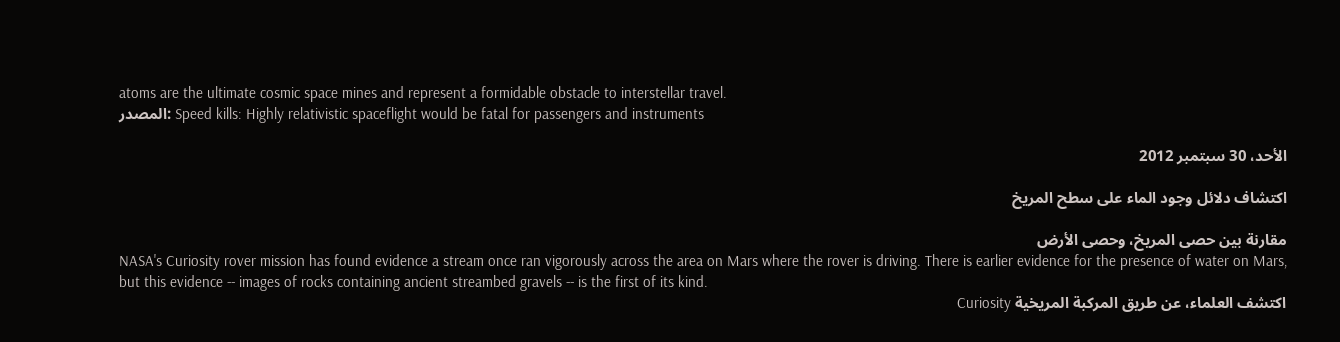atoms are the ultimate cosmic space mines and represent a formidable obstacle to interstellar travel.
المصدر: Speed kills: Highly relativistic spaceflight would be fatal for passengers and instruments

الأحد، 30 سبتمبر 2012

اكتشاف دلائل وجود الماء على سطح المريخ

مقارنة بين حصى المريخ، وحصى الأرض
NASA's Curiosity rover mission has found evidence a stream once ran vigorously across the area on Mars where the rover is driving. There is earlier evidence for the presence of water on Mars, but this evidence -- images of rocks containing ancient streambed gravels -- is the first of its kind.
اكتشف العلماء، عن طريق المركبة المريخية Curiosity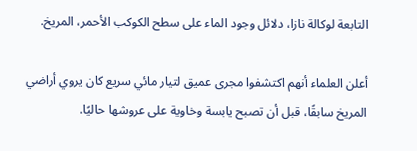التابعة لوكالة نازا، دلائل وجود الماء على سطح الكوكب الأحمر، المريخ.

أعلن العلماء أنهم اكتشفوا مجرى عميق لتيار مائي سريع كان يروي أراضي المريخ سابقًا، قبل أن تصبح يابسة وخاوية على عروشها حاليًا.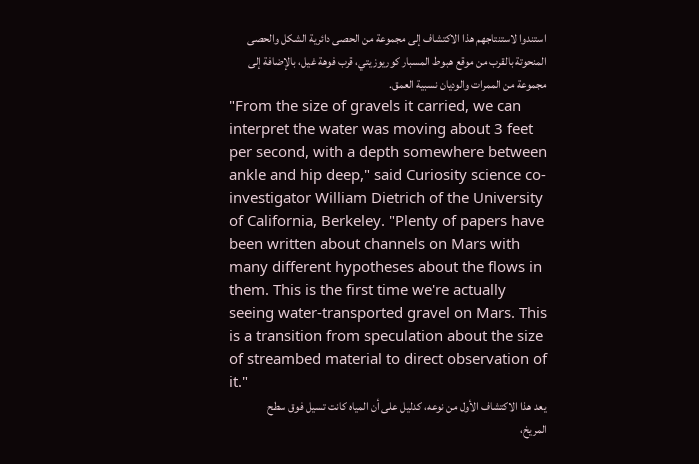استندوا لاستنتاجهم هذا الاكتشاف إلى مجموعة من الحصى دائرية الشكل والحصى المنحوتة بالقرب من موقع هبوط المسبار كوريوزيتي، قرب فوهة غيل، بالإضافة إلى مجموعة من الممرات والوديان نسبية العمق.
"From the size of gravels it carried, we can interpret the water was moving about 3 feet per second, with a depth somewhere between ankle and hip deep," said Curiosity science co-investigator William Dietrich of the University of California, Berkeley. "Plenty of papers have been written about channels on Mars with many different hypotheses about the flows in them. This is the first time we're actually seeing water-transported gravel on Mars. This is a transition from speculation about the size of streambed material to direct observation of it."
يعد هذا الاكتشاف الأول من نوعه، كدليل على أن المياه كانت تسيل فوق سطح المريخ،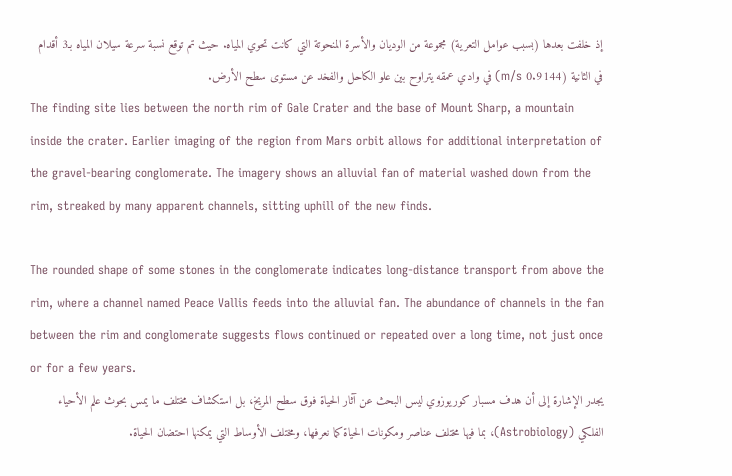إذ خلفت بعدها (بسبب عوامل التعرية) مجموعة من الوديان والأسرة المنحوتة التي كانت تحوي المياه. حيث تم توقع نسبة سرعة سيلان المياه بـ3 أقدام في الثانية (0.9144 m/s) في وادي عمقه يتراوح بين علو الكاحل والفخد عن مستوى سطح الأرض.
The finding site lies between the north rim of Gale Crater and the base of Mount Sharp, a mountain inside the crater. Earlier imaging of the region from Mars orbit allows for additional interpretation of the gravel-bearing conglomerate. The imagery shows an alluvial fan of material washed down from the rim, streaked by many apparent channels, sitting uphill of the new finds.

The rounded shape of some stones in the conglomerate indicates long-distance transport from above the rim, where a channel named Peace Vallis feeds into the alluvial fan. The abundance of channels in the fan between the rim and conglomerate suggests flows continued or repeated over a long time, not just once or for a few years.
يجدر الإشارة إلى أن هدف مسبار كوريوزوي ليس البحث عن آثار الحياة فوق سطح المريخ، بل استكشاف مختلف ما يمس بحوث علم الأحياء الفلكي (Astrobiology)، بما فيها مختلف عناصر ومكونات الحياة كما نعرفها، ومختلف الأوساط التي يمكنها احتضان الحياة.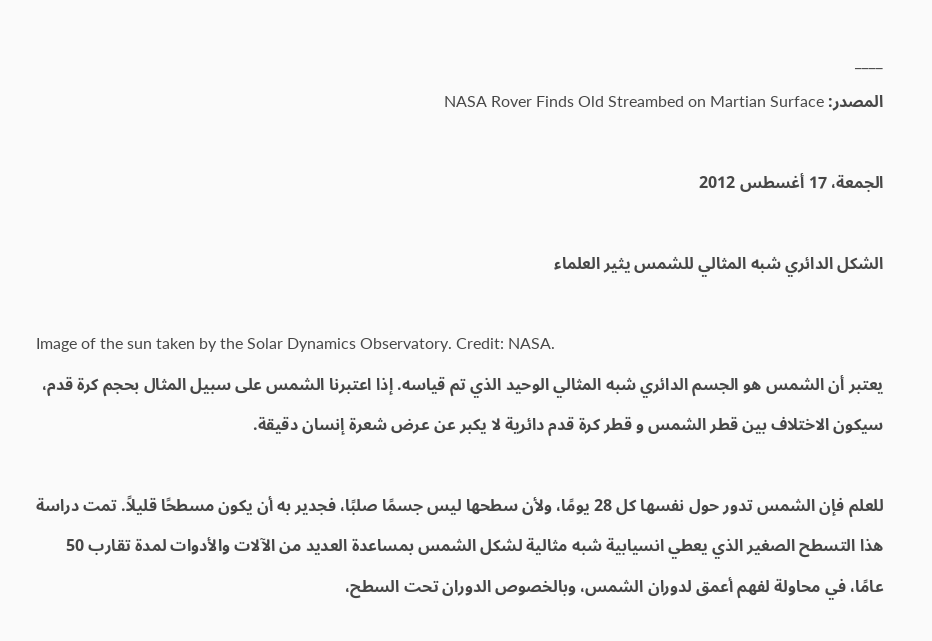____
المصدر: NASA Rover Finds Old Streambed on Martian Surface

الجمعة، 17 أغسطس 2012

الشكل الدائري شبه المثالي للشمس يثير العلماء

Image of the sun taken by the Solar Dynamics Observatory. Credit: NASA.
يعتبر أن الشمس هو الجسم الدائري شبه المثالي الوحيد الذي تم قياسه. إذا اعتبرنا الشمس على سبيل المثال بحجم كرة قدم، سيكون الاختلاف بين قطر الشمس و قطر كرة قدم دائرية لا يكبر عن عرض شعرة إنسان دقيقة.

للعلم فإن الشمس تدور حول نفسها كل 28 يومًا، ولأن سطحها ليس جسمًا صلبًا، فجدير به أن يكون مسطحًا قليلاً. تمت دراسة هذا التسطح الصغير الذي يعطي انسيابية شبه مثالية لشكل الشمس بمساعدة العديد من الآلات والأدوات لمدة تقارب 50 عامًا، في محاولة لفهم أعمق لدوران الشمس، وبالخصوص الدوران تحت السطح،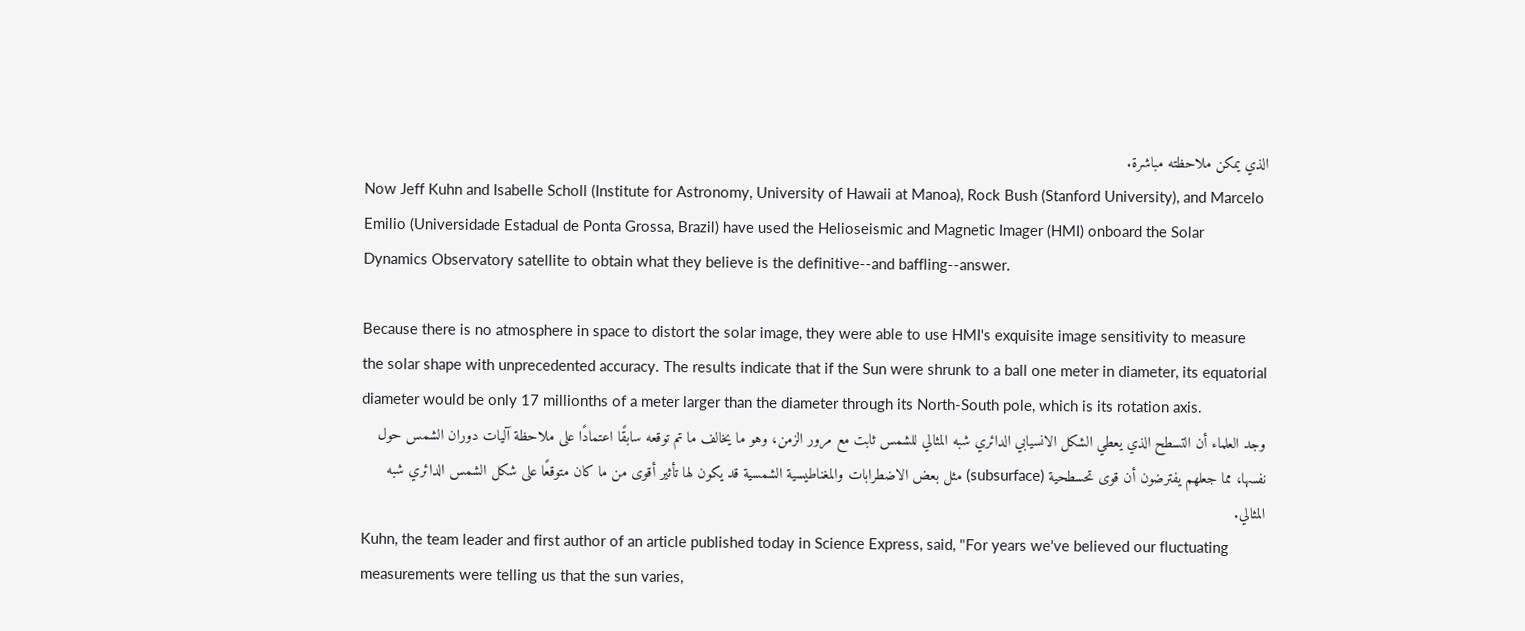الذي يمكن ملاحظته مباشرة.
Now Jeff Kuhn and Isabelle Scholl (Institute for Astronomy, University of Hawaii at Manoa), Rock Bush (Stanford University), and Marcelo Emilio (Universidade Estadual de Ponta Grossa, Brazil) have used the Helioseismic and Magnetic Imager (HMI) onboard the Solar Dynamics Observatory satellite to obtain what they believe is the definitive--and baffling--answer.

Because there is no atmosphere in space to distort the solar image, they were able to use HMI's exquisite image sensitivity to measure the solar shape with unprecedented accuracy. The results indicate that if the Sun were shrunk to a ball one meter in diameter, its equatorial diameter would be only 17 millionths of a meter larger than the diameter through its North-South pole, which is its rotation axis.
وجد العلماء أن التسطح الذي يعطي الشكل الانسيابي الدائري شبه المثالي للشمس ثابت مع مرور الزمن، وهو ما يخالف ما تم توقعه سابقًا اعتمادًا على ملاحظة آليات دوران الشمس حول نفسها، مما جعلهم يفترضون أن قوى تحسطحية (subsurface) مثل بعض الاضطرابات والمغناطيسية الشمسية قد يكون لها تأثير أقوى من ما كان متوقعًا على شكل الشمس الدائري شبه المثالي.
Kuhn, the team leader and first author of an article published today in Science Express, said, "For years we've believed our fluctuating measurements were telling us that the sun varies,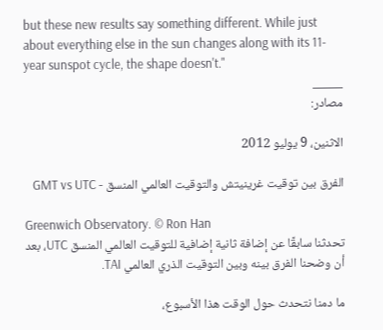but these new results say something different. While just about everything else in the sun changes along with its 11-year sunspot cycle, the shape doesn't."
_____
مصادر:

الاثنين، 9 يوليو 2012

الفرق بين توقيت غرينيتش والتوقيت العالمي المنسق - GMT vs UTC

Greenwich Observatory. © Ron Han
تحدثنا سابقًا عن إضافة ثانية إضافية للتوقيت العالمي المنسق UTC، بعد أن وضحنا الفرق بينه وبين التوقيت الذري العالمي TAI.

ما دمنا نتحدث حول الوقت هذا الأسبوع،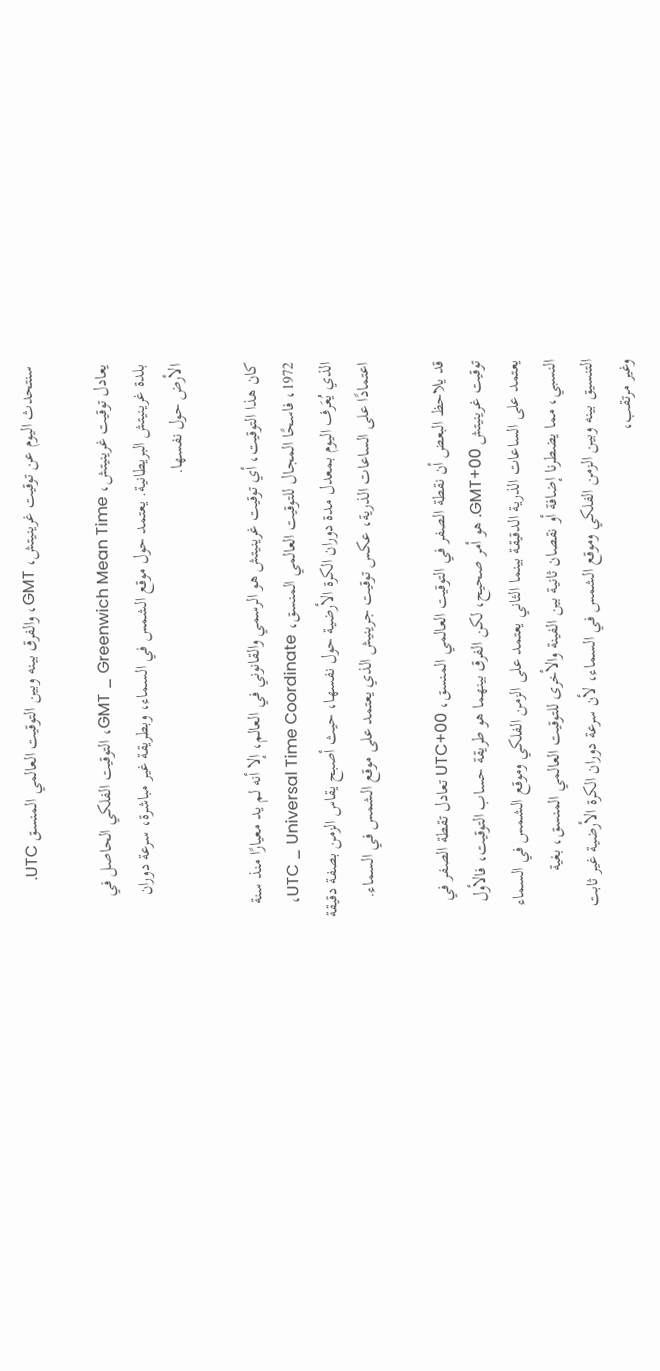سنتحدث اليوم عن توقيت غرينيتش، GMT، والفرق بينه وبين التوقيت العالمي المنسق UTC.

يعادل توقيت غرينيتش، GMT _ Greenwich Mean Time، التوقيت الفلكي الحاصل في بلدة غرينيتش البريطانية. يعتمد حول موقع الشمس في السماء، وبطريقة غير مباشرة، سرعة دوران الأرض حول نفسها.

كان هذا التوقيت، أي توقيت غرينيتش هو الرسمي والقانوني في العالم، إلا أنه لم يد معيارًا منذ سنة 1972، فاسحًا المجال للتوقيت العالمي المنسق، UTC _ Universal Time Coordinate، الذي يُعَرف اليوم بمعدل مدة دوران الكرة الأرضية حول نفسها، حيث أصبح يقاس الزمن بصفة دقيقة اعتمادًا على الساعات الذرية، عكس توقيت جرينيش الذي يعتمد على موقع الشمس في السماء.

قد يلاحظ البعض أن نقطة الصفر في التوقيت العالمي المنسق، UTC+00 تعادل تقطة الصفر في توقيت غرينيتش GMT+00. هو أمر صحيح، لكن الفرق بينهما هو طريقة حساب التوقيت، فالأول يعتمد على الساعات الذرية الدقيقة بينما الثاني يعتمد على الزمن الفلكي وموقع الشمس في السماء النسبي، مما يضطرنا إضافة أو نقصان ثانية بين الفينة والأخرى للتوقيت العالمي المنسق، بغية التنسيق بينه وبين الزمن الفلكي وموقع الشمس في السماء، لأن سرعة دوران الكرة الأرضية غير ثابت وغير مرتقب،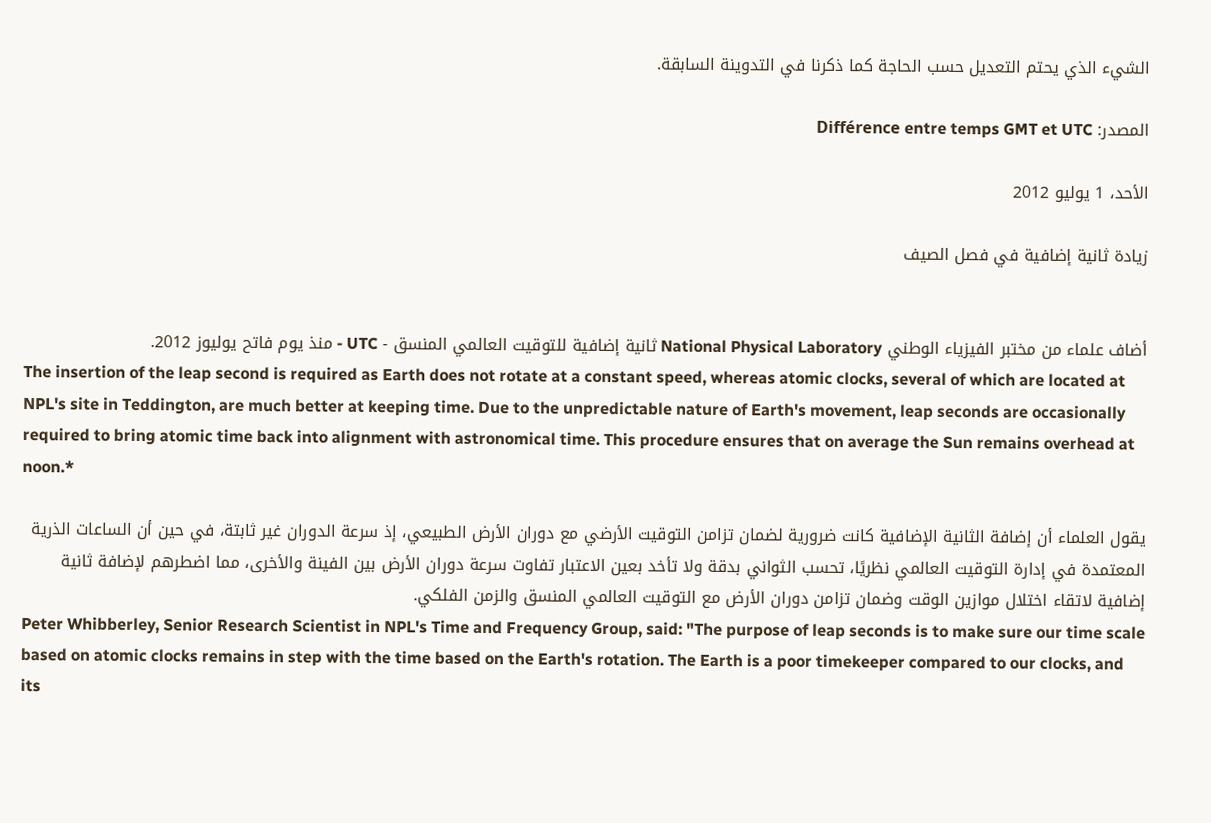الشيء الذي يحتم التعديل حسب الحاجة كما ذكرنا في التدوينة السابقة.

المصدر: Différence entre temps GMT et UTC

الأحد، 1 يوليو 2012

زيادة ثانية إضافية في فصل الصيف


أضاف علماء من مختبر الفيزياء الوطني National Physical Laboratory ثانية إضافية للتوقيت العالمي المنسق - UTC - منذ يوم فاتح يوليوز 2012.
The insertion of the leap second is required as Earth does not rotate at a constant speed, whereas atomic clocks, several of which are located at NPL's site in Teddington, are much better at keeping time. Due to the unpredictable nature of Earth's movement, leap seconds are occasionally required to bring atomic time back into alignment with astronomical time. This procedure ensures that on average the Sun remains overhead at noon.*

يقول العلماء أن إضافة الثانية الإضافية كانت ضرورية لضمان تزامن التوقيت الأرضي مع دوران الأرض الطبيعي، إذ سرعة الدوران غير ثابتة، في حين أن الساعات الذرية المعتمدة في إدارة التوقيت العالمي نظريًا، تحسب الثواني بدقة ولا تأخد بعين الاعتبار تفاوت سرعة دوران الأرض بين الفينة والأخرى، مما اضطرهم لإضافة ثانية إضافية لاتقاء اختلال موازين الوقت وضمان تزامن دوران الأرض مع التوقيت العالمي المنسق والزمن الفلكي.
Peter Whibberley, Senior Research Scientist in NPL's Time and Frequency Group, said: "The purpose of leap seconds is to make sure our time scale based on atomic clocks remains in step with the time based on the Earth's rotation. The Earth is a poor timekeeper compared to our clocks, and its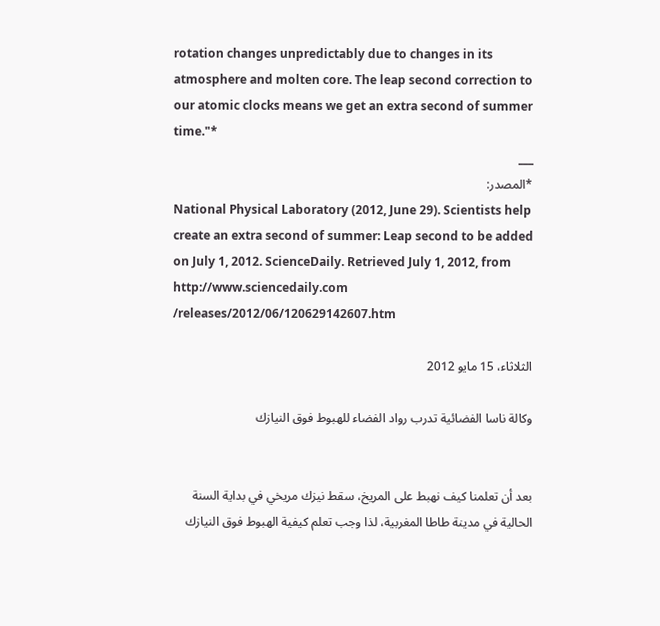rotation changes unpredictably due to changes in its atmosphere and molten core. The leap second correction to our atomic clocks means we get an extra second of summer time."*
___
*المصدر:
National Physical Laboratory (2012, June 29). Scientists help create an extra second of summer: Leap second to be added on July 1, 2012. ScienceDaily. Retrieved July 1, 2012, from http://www.sciencedaily.com /releases/2012/06/120629142607.htm

الثلاثاء، 15 مايو 2012

وكالة ناسا الفضائية تدرب رواد الفضاء للهبوط فوق النيازك


بعد أن تعلمنا كيف نهبط على المريخ، سقط نيزك مريخي في بداية السنة الحالية في مدينة طاطا المغربية، لذا وجب تعلم كيفية الهبوط فوق النيازك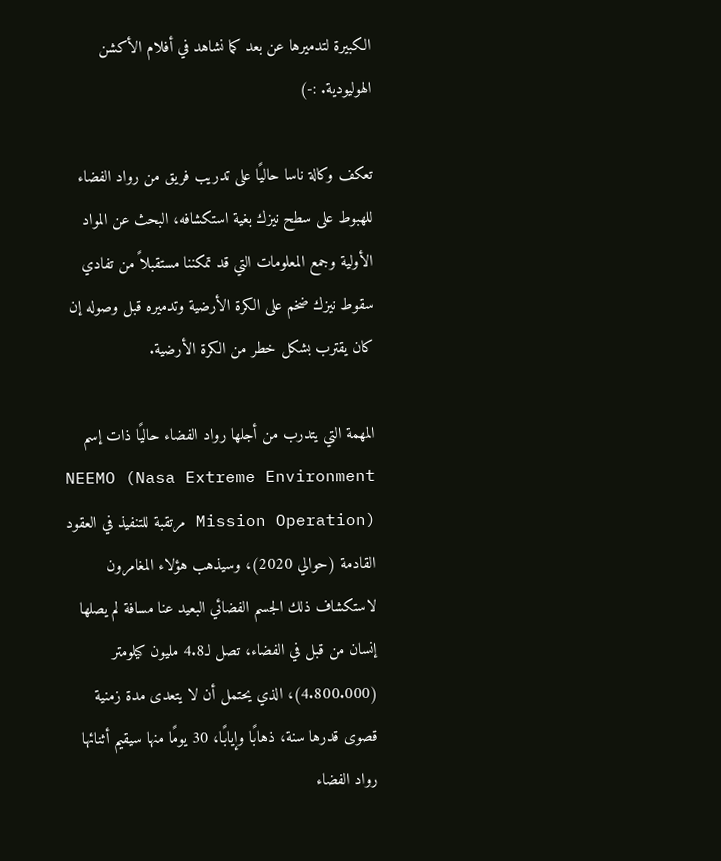الكبيرة لتدميرها عن بعد كما نشاهد في أفلام الأكشن الهوليودية. :-)

تعكف وكالة ناسا حاليًا على تدريب فريق من رواد الفضاء للهبوط على سطح نيزك بغية استكشافه، البحث عن المواد الأولية وجمع المعلومات التي قد تمكننا مستقبلاً من تفادي سقوط نيزك ضخم على الكرة الأرضية وتدميره قبل وصوله إن كان يقترب بشكل خطر من الكرة الأرضية.

المهمة التي يتدرب من أجلها رواد الفضاء حاليًا ذات إسم NEEMO (Nasa Extreme Environment Mission Operation) مرتقبة للتنفيذ في العقود القادمة (حوالي 2020)، وسيذهب هؤلاء المغامرون لاستكشاف ذلك الجسم الفضائي البعيد عنا مسافة لم يصلها إنسان من قبل في الفضاء، تصل لـ4.8 مليون كيلومتر (4.800.000)، الذي يحتمل أن لا يتعدى مدة زمنية قصوى قدرها سنة، ذهابًا وإيابًا، 30 يومًا منها سيقيم أثنائها رواد الفضاء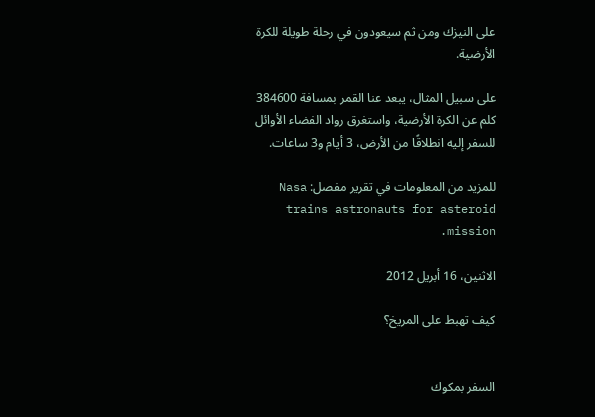على النيزك ومن ثم سيعودون في رحلة طويلة للكرة الأرضية.

على سبيل المثال، يبعد عنا القمر بمسافة 384600 كلم عن الكرة الأرضية، واستغرق رواد الفضاء الأوائل للسفر إليه انطلاقًا من الأرض، 3 أيام و3 ساعات.

للمزيد من المعلومات في تقرير مفصل: Nasa trains astronauts for asteroid mission.

الاثنين، 16 أبريل 2012

كيف تهبط على المريخ؟


السفر بمكوك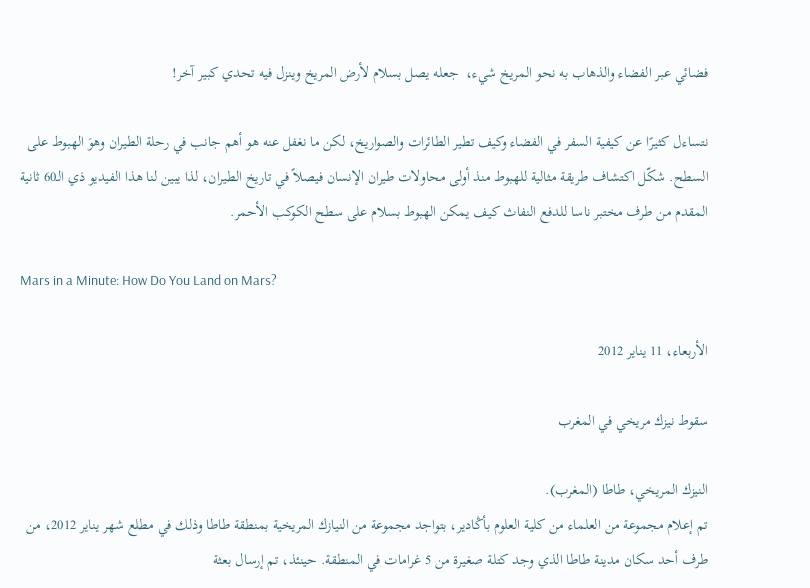فضائي عبر الفضاء والذهاب به نحو المريخ شيء،  جعله يصل بسلام لأرض المريخ وينزل فيه تحدي كبير آخر!

نتساءل كثيرًا عن كيفية السفر في الفضاء وكيف تطير الطائرات والصواريخ، لكن ما نغفل عنه هو أهم جانب في رحلة الطيران وهوَ الهبوط على السطح. شكّل اكتشاف طريقة مثالية للهبوط منذ أولى محاولات طيران الإنسان فيصلاً في تاريخ الطيران، لذا يبين لنا هذا الفيديو ذي الـ60 ثانية المقدم من طرف مختبر ناسا للدفع النفاث كيف يمكن الهبوط بسلام على سطح الكوكب الأحمر.

Mars in a Minute: How Do You Land on Mars?

الأربعاء، 11 يناير 2012

سقوط نيزك مريخي في المغرب

النيزك المريخي، طاطا (المغرب).
تم إعلام مجموعة من العلماء من كلية العلوم بأڭادير، بتواجد مجموعة من النيازك المريخية بمنطقة طاطا وذلك في مطلع شهر يناير 2012، من طرف أحد سكان مدينة طاطا الذي وجد كتلة صغيرة من 5 غرامات في المنطقة. حينئذ، تم إرسال بعثة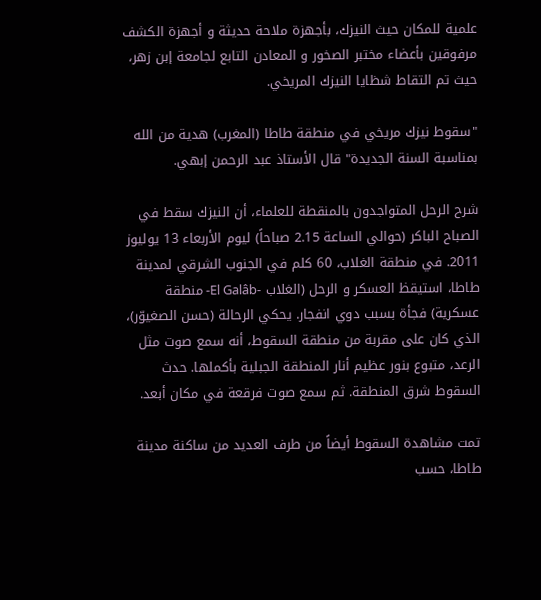علمية للمكان حيث النيزك، بأجهزة ملاحة حديثة و أجهزة الكشف مرفوقين بأعضاء مختبر الصخور و المعادن التابع لجامعة إبن زهر، حيث تم التقاط شظايا النيزك المريخي.

"سقوط نيزك مريخي في منطقة طاطا (المغرب) هدية من الله بمناسبة السنة الجديدة" قال الأستاذ عبد الرحمن إبهي.

شرح الرحل المتواجدون بالمنقطة للعلماء، أن النيزك سقط في الصباح الباكر (حوالي الساعة 2.15 صباحاً) ليوم الأربعاء 13 يوليوز 2011. في منطقة الغلاب، 60 كلم في الجنوب الشرقي لمدينة طاطا، استيقظ العسكر و الرحل (الغلاب -El Galâb- منطقة عسكرية) فجأة بسبب دوي انفجار. يحكي الرحالة (حسن الصغيوّر)، الذي كان على مقربة من منطقة السقوط، أنه سمع صوت مثل الرعد، متبوع بنور عظيم أنار المنطقة الجبلية بأكملها. حدث السقوط شرق المنطقة. ثم سمع صوت فرقعة في مكان أبعد.

تمت مشاهدة السقوط أيضاً من طرف العديد من ساكنة مدينة طاطا، حسب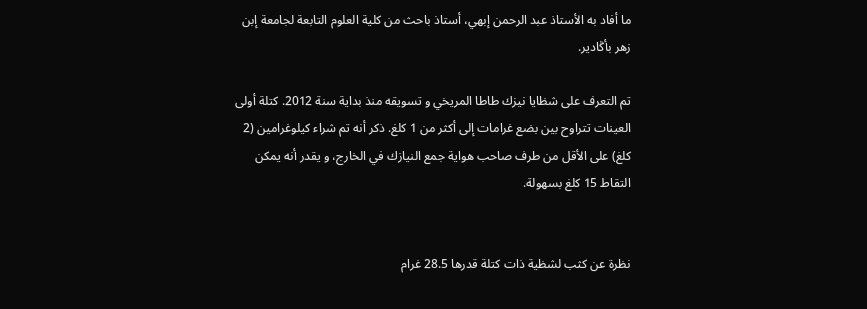ما أفاد به الأستاذ عبد الرحمن إبهي، أستاذ باحث من كلية العلوم التابعة لجامعة إبن زهر بأڭادير.

تم التعرف على شظايا نيزك طاطا المريخي و تسويقه منذ بداية سنة 2012. كتلة أولى العينات تتراوح بين بضع غرامات إلى أكثر من 1 كلغ. ذكر أنه تم شراء كيلوغرامين (2 كلغ) على الأقل من طرف صاحب هواية جمع النيازك في الخارج، و يقدر أنه يمكن التقاط 15 كلغ بسهولة.


نظرة عن كثب لشظية ذات كتلة قدرها 28.5 غرام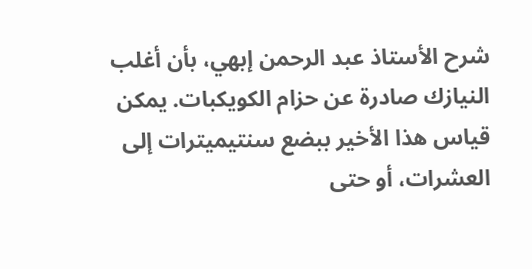شرح الأستاذ عبد الرحمن إبهي، بأن أغلب النيازك صادرة عن حزام الكويكبات. يمكن قياس هذا الأخير ببضع سنتيميترات إلى العشرات، أو حتى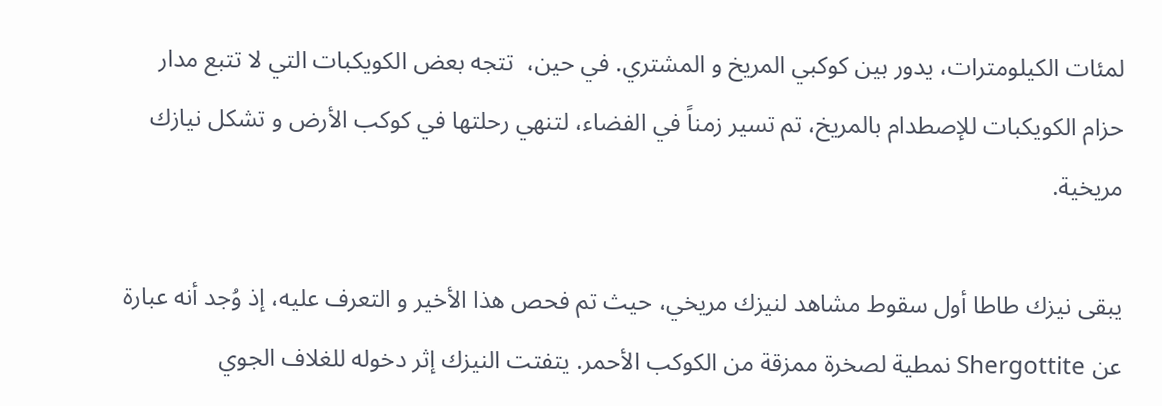لمئات الكيلومترات، يدور بين كوكبي المريخ و المشتري. في حين،  تتجه بعض الكويكبات التي لا تتبع مدار حزام الكويكبات للإصطدام بالمريخ، تم تسير زمناً في الفضاء، لتنهي رحلتها في كوكب الأرض و تشكل نيازك مريخية.

يبقى نيزك طاطا أول سقوط مشاهد لنيزك مريخي، حيث تم فحص هذا الأخير و التعرف عليه، إذ وُجد أنه عبارة عن Shergottite نمطية لصخرة ممزقة من الكوكب الأحمر. يتفتت النيزك إثر دخوله للغلاف الجوي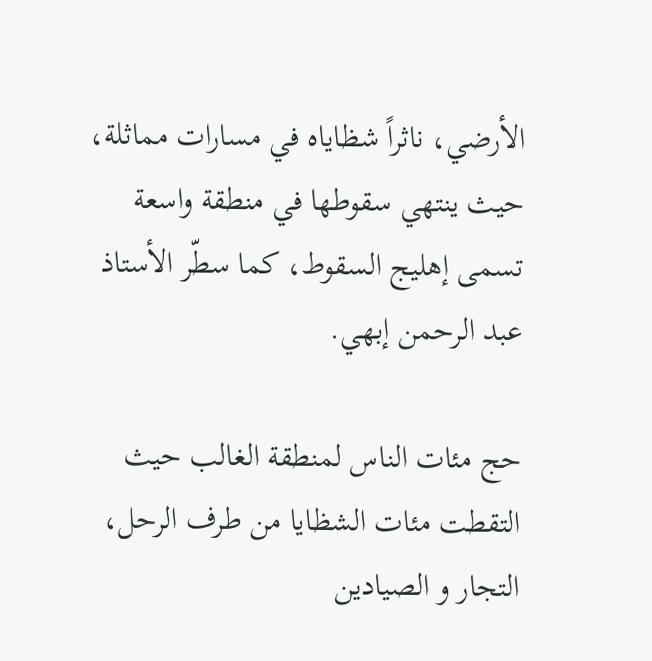الأرضي، ناثراً شظاياه في مسارات مماثلة، حيث ينتهي سقوطها في منطقة واسعة تسمى إهليج السقوط، كما سطّر الأستاذ عبد الرحمن إبهي.

حج مئات الناس لمنطقة الغالب حيث التقطت مئات الشظايا من طرف الرحل، التجار و الصيادين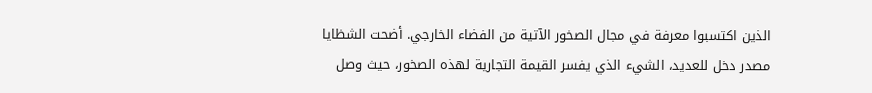الذين اكتسبوا معرفة في مجال الصخور الآتية من الفضاء الخارجي. أضحت الشظايا مصدر دخل للعديد، الشيء الذي يفسر القيمة التجارية لهذه الصخور، حيث وصل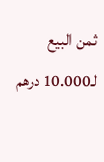ثمن البيع لـ10.000 درهم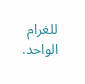للغرام الواحد.